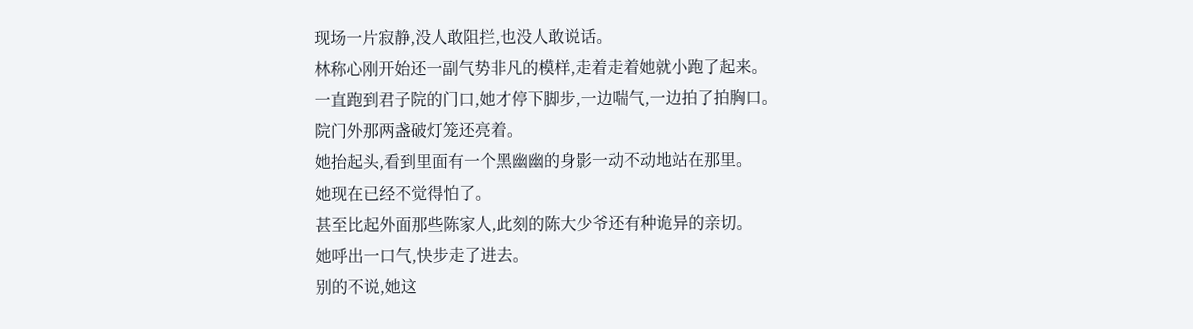现场一片寂静,没人敢阻拦,也没人敢说话。
林称心刚开始还一副气势非凡的模样,走着走着她就小跑了起来。
一直跑到君子院的门口,她才停下脚步,一边喘气,一边拍了拍胸口。
院门外那两盏破灯笼还亮着。
她抬起头,看到里面有一个黑幽幽的身影一动不动地站在那里。
她现在已经不觉得怕了。
甚至比起外面那些陈家人,此刻的陈大少爷还有种诡异的亲切。
她呼出一口气,快步走了进去。
别的不说,她这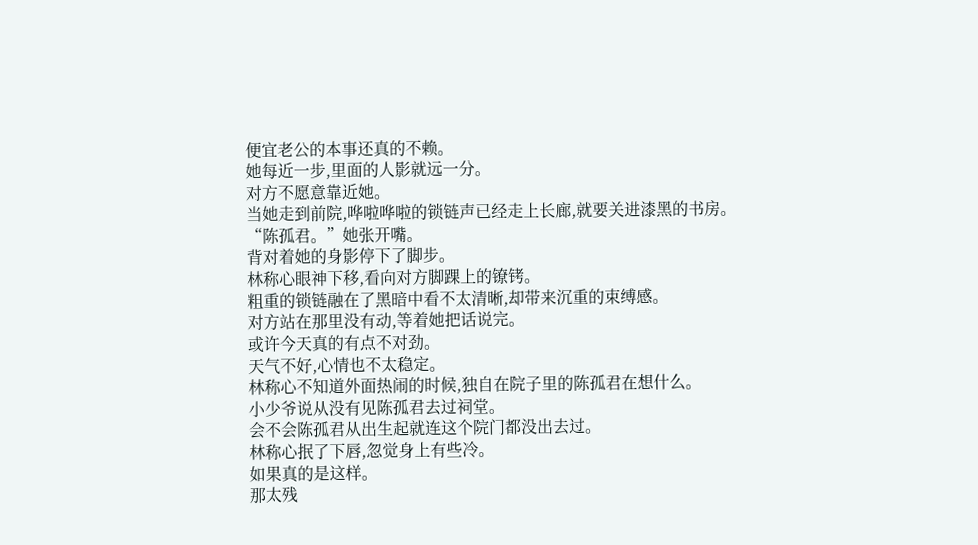便宜老公的本事还真的不赖。
她每近一步,里面的人影就远一分。
对方不愿意靠近她。
当她走到前院,哗啦哗啦的锁链声已经走上长廊,就要关进漆黑的书房。
“陈孤君。”她张开嘴。
背对着她的身影停下了脚步。
林称心眼神下移,看向对方脚踝上的镣铐。
粗重的锁链融在了黑暗中看不太清晰,却带来沉重的束缚感。
对方站在那里没有动,等着她把话说完。
或许今天真的有点不对劲。
天气不好,心情也不太稳定。
林称心不知道外面热闹的时候,独自在院子里的陈孤君在想什么。
小少爷说从没有见陈孤君去过祠堂。
会不会陈孤君从出生起就连这个院门都没出去过。
林称心抿了下唇,忽觉身上有些冷。
如果真的是这样。
那太残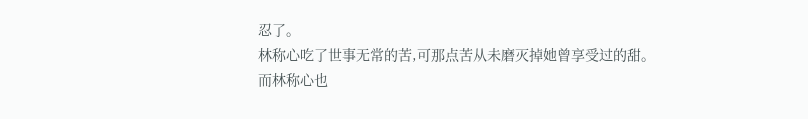忍了。
林称心吃了世事无常的苦,可那点苦从未磨灭掉她曾享受过的甜。
而林称心也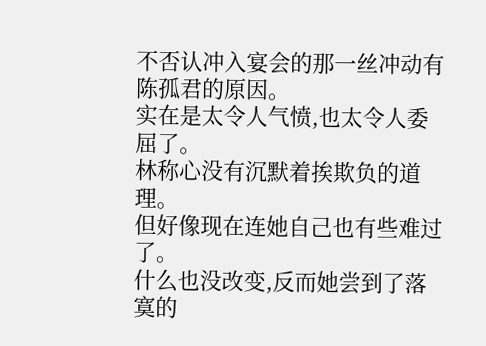不否认冲入宴会的那一丝冲动有陈孤君的原因。
实在是太令人气愤,也太令人委屈了。
林称心没有沉默着挨欺负的道理。
但好像现在连她自己也有些难过了。
什么也没改变,反而她尝到了落寞的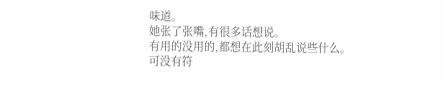味道。
她张了张嘴,有很多话想说。
有用的没用的,都想在此刻胡乱说些什么。
可没有符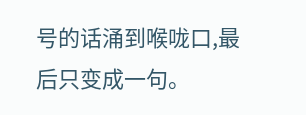号的话涌到喉咙口,最后只变成一句。